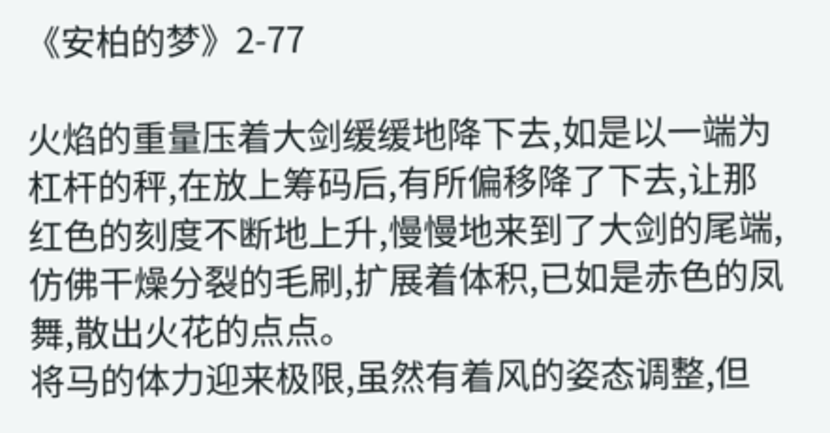《安柏的梦》2-77

火焰的重量压着大剑缓缓地降下去,如是以一端为杠杆的秤,在放上筹码后,有所偏移降了下去,让那红色的刻度不断地上升,慢慢地来到了大剑的尾端,仿佛干燥分裂的毛刷,扩展着体积,已如是赤色的凤舞,散出火花的点点。
将马的体力迎来极限,虽然有着风的姿态调整,但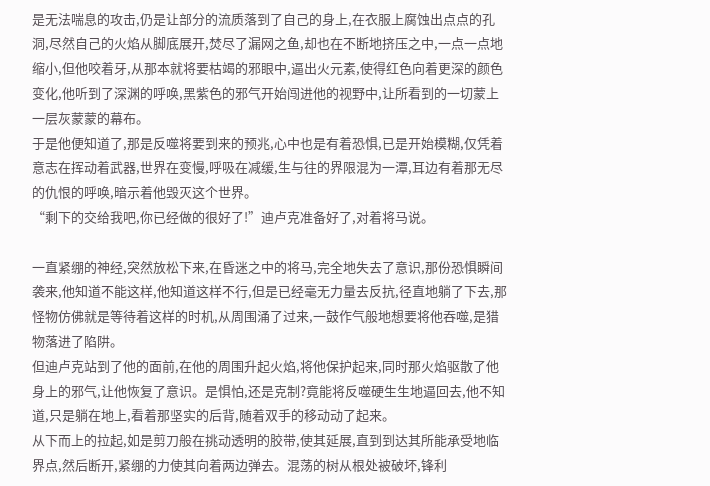是无法喘息的攻击,仍是让部分的流质落到了自己的身上,在衣服上腐蚀出点点的孔洞,尽然自己的火焰从脚底展开,焚尽了漏网之鱼,却也在不断地挤压之中,一点一点地缩小,但他咬着牙,从那本就将要枯竭的邪眼中,逼出火元素,使得红色向着更深的颜色变化,他听到了深渊的呼唤,黑紫色的邪气开始闯进他的视野中,让所看到的一切蒙上一层灰蒙蒙的幕布。
于是他便知道了,那是反噬将要到来的预兆,心中也是有着恐惧,已是开始模糊,仅凭着意志在挥动着武器,世界在变慢,呼吸在减缓,生与往的界限混为一潭,耳边有着那无尽的仇恨的呼唤,暗示着他毁灭这个世界。
“剩下的交给我吧,你已经做的很好了!”迪卢克准备好了,对着将马说。

一直紧绷的神经,突然放松下来,在昏迷之中的将马,完全地失去了意识,那份恐惧瞬间袭来,他知道不能这样,他知道这样不行,但是已经毫无力量去反抗,径直地躺了下去,那怪物仿佛就是等待着这样的时机,从周围涌了过来,一鼓作气般地想要将他吞噬,是猎物落进了陷阱。
但迪卢克站到了他的面前,在他的周围升起火焰,将他保护起来,同时那火焰驱散了他身上的邪气,让他恢复了意识。是惧怕,还是克制?竟能将反噬硬生生地逼回去,他不知道,只是躺在地上,看着那坚实的后背,随着双手的移动动了起来。
从下而上的拉起,如是剪刀般在挑动透明的胶带,使其延展,直到到达其所能承受地临界点,然后断开,紧绷的力使其向着两边弹去。混荡的树从根处被破坏,锋利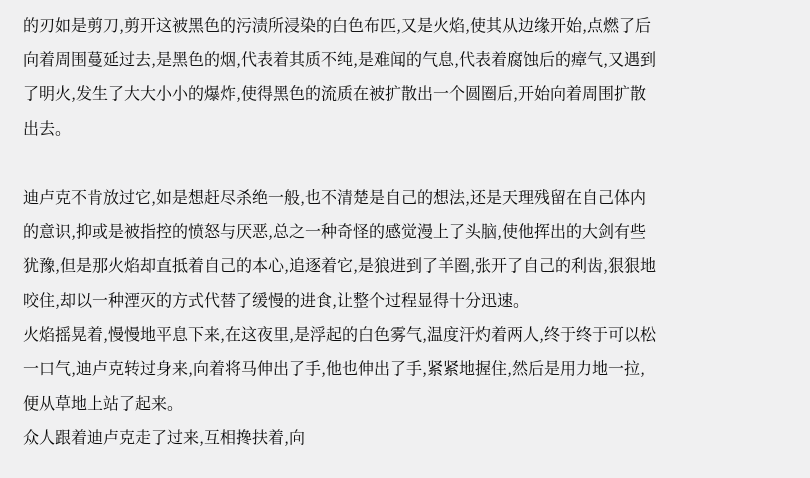的刃如是剪刀,剪开这被黑色的污渍所浸染的白色布匹,又是火焰,使其从边缘开始,点燃了后向着周围蔓延过去,是黑色的烟,代表着其质不纯,是难闻的气息,代表着腐蚀后的瘴气,又遇到了明火,发生了大大小小的爆炸,使得黑色的流质在被扩散出一个圆圈后,开始向着周围扩散出去。

迪卢克不肯放过它,如是想赶尽杀绝一般,也不清楚是自己的想法,还是天理残留在自己体内的意识,抑或是被指控的愤怒与厌恶,总之一种奇怪的感觉漫上了头脑,使他挥出的大剑有些犹豫,但是那火焰却直抵着自己的本心,追逐着它,是狼进到了羊圈,张开了自己的利齿,狠狠地咬住,却以一种湮灭的方式代替了缓慢的进食,让整个过程显得十分迅速。
火焰摇晃着,慢慢地平息下来,在这夜里,是浮起的白色雾气,温度汗灼着两人,终于终于可以松一口气,迪卢克转过身来,向着将马伸出了手,他也伸出了手,紧紧地握住,然后是用力地一拉,便从草地上站了起来。
众人跟着迪卢克走了过来,互相搀扶着,向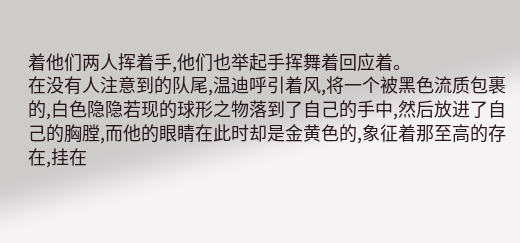着他们两人挥着手,他们也举起手挥舞着回应着。
在没有人注意到的队尾,温迪呼引着风,将一个被黑色流质包裹的,白色隐隐若现的球形之物落到了自己的手中,然后放进了自己的胸膛,而他的眼睛在此时却是金黄色的,象征着那至高的存在,挂在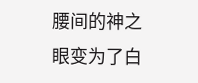腰间的神之眼变为了白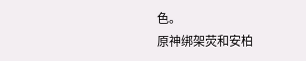色。
原神绑架荧和安柏